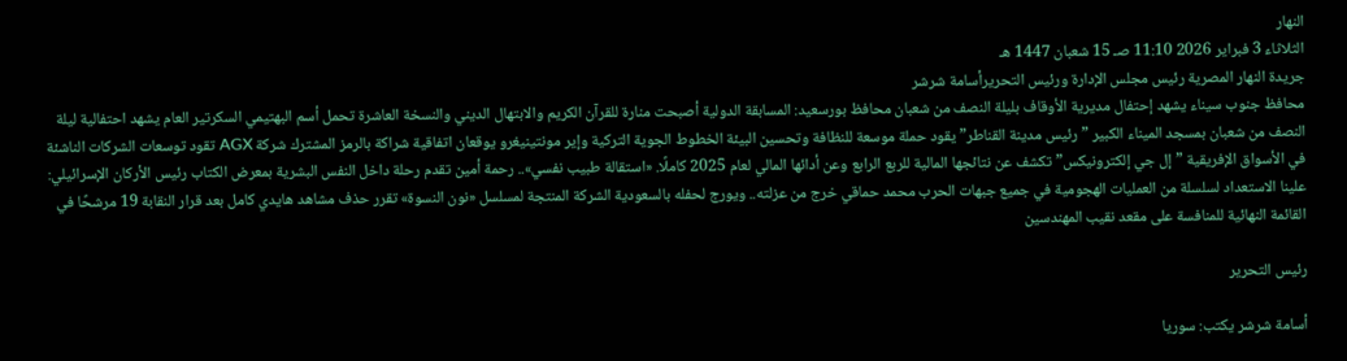النهار
الثلاثاء 3 فبراير 2026 11:10 صـ 15 شعبان 1447 هـ
جريدة النهار المصرية رئيس مجلس الإدارة ورئيس التحريرأسامة شرشر
محافظ جنوب سيناء يشهد إحتفال مديرية الأوقاف بليلة النصف من شعبان محافظ بورسعيد: المسابقة الدولية أصبحت منارة للقرآن الكريم والابتهال الديني والنسخة العاشرة تحمل أسم البهتيمي السكرتير العام يشهد احتفالية ليلة النصف من شعبان بمسجد الميناء الكبير ”رئيس مدينة القناطر” يقود حملة موسعة للنظافة وتحسين البيئة الخطوط الجوية التركية وإير مونتينيغرو يوقعان اتفاقية شراكة بالرمز المشترك شركة AGX تقود توسعات الشركات الناشئة في الأسواق الإفريقية ”إل جي إلكترونيكس” تكشف عن نتائجها المالية للربع الرابع وعن أدائها المالي لعام 2025 كاملًا. «استقالة طبيب نفسي».. رحمة أمين تقدم رحلة داخل النفس البشرية بمعرض الكتاب رئيس الأركان الإسرائيلي: علينا الاستعداد لسلسلة من العمليات الهجومية في جميع جبهات الحرب محمد حماقي خرج من عزلته.. ويورج لحفله بالسعودية الشركة المنتجة لمسلسل «نون النسوة» تقرر حذف مشاهد هايدي كامل بعد قرار النقابة 19 مرشحًا في القائمة النهائية للمنافسة على مقعد نقيب المهندسين

رئيس التحرير

أسامة شرشر يكتب: سوريا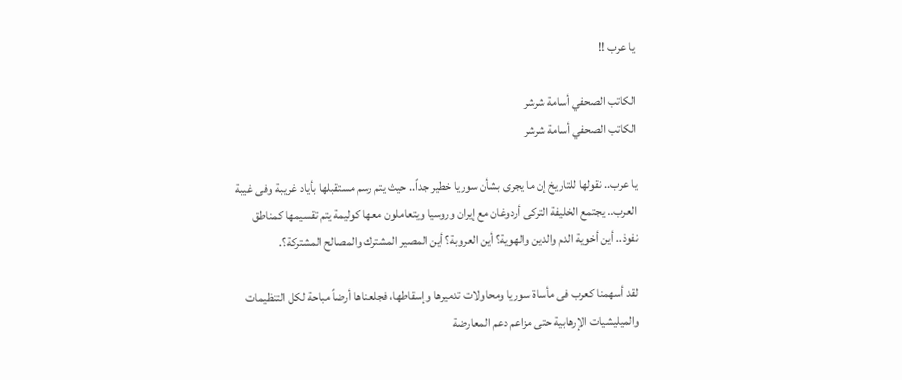يا عرب !!

الكاتب الصحفي أسامة شرشر
الكاتب الصحفي أسامة شرشر

يا عرب.. نقولها للتاريخ إن ما يجرى بشأن سوريا خطير جداً.. حيث يتم رسم مستقبلها بأياد غريبة وفى غيبة العرب.. يجتمع الخليفة التركى أردوغان مع إيران وروسيا ويتعاملون معها كوليمة يتم تقسيمها كمناطق نفوذ.. أين أخوية الدم والدين والهوية؟ أين العروبة؟ أين المصير المشترك والمصالح المشتركة؟.

لقد أسهمنا كعرب فى مأساة سوريا ومحاولات تدميرها وإسقاطها، فجلعناها أرضاً مباحة لكل التنظيمات والميليشيات الإرهابية حتى مزاعم دعم المعارضة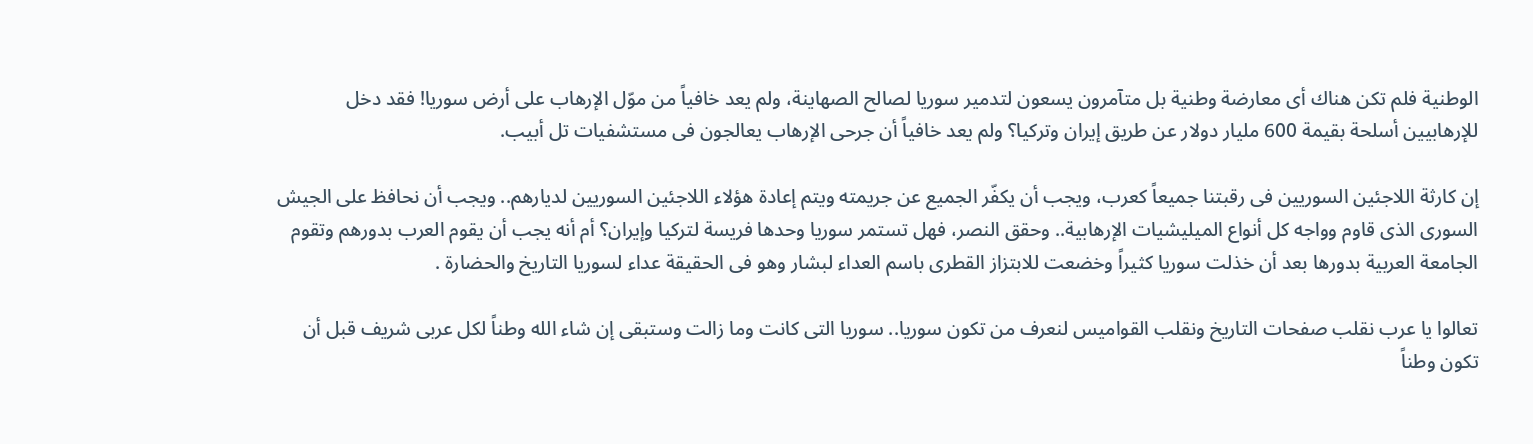الوطنية فلم تكن هناك أى معارضة وطنية بل متآمرون يسعون لتدمير سوريا لصالح الصهاينة، ولم يعد خافياً من موّل الإرهاب على أرض سوريا! فقد دخل للإرهابيين أسلحة بقيمة 600 مليار دولار عن طريق إيران وتركيا؟ ولم يعد خافياً أن جرحى الإرهاب يعالجون فى مستشفيات تل أبيب.

إن كارثة اللاجئين السوريين فى رقبتنا جميعاً كعرب، ويجب أن يكفّر الجميع عن جريمته ويتم إعادة هؤلاء اللاجئين السوريين لديارهم.. ويجب أن نحافظ على الجيش السورى الذى قاوم وواجه كل أنواع الميليشيات الإرهابية.. وحقق النصر، فهل تستمر سوريا وحدها فريسة لتركيا وإيران؟ أم أنه يجب أن يقوم العرب بدورهم وتقوم الجامعة العربية بدورها بعد أن خذلت سوريا كثيراً وخضعت للابتزاز القطرى باسم العداء لبشار وهو فى الحقيقة عداء لسوريا التاريخ والحضارة .

تعالوا يا عرب نقلب صفحات التاريخ ونقلب القواميس لنعرف من تكون سوريا.. سوريا التى كانت وما زالت وستبقى إن شاء الله وطناً لكل عربى شريف قبل أن تكون وطناً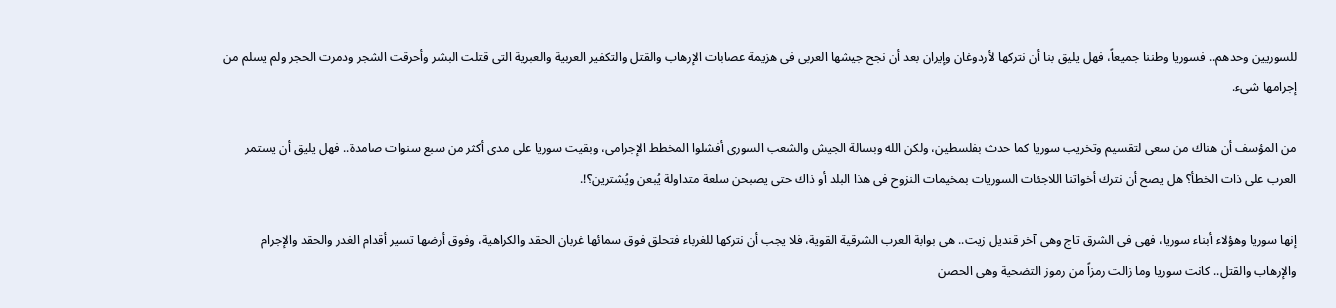للسوريين وحدهم.. فسوريا وطننا جميعاً، فهل يليق بنا أن نتركها لأردوغان وإيران بعد أن نجح جيشها العربى فى هزيمة عصابات الإرهاب والقتل والتكفير العربية والعبرية التى قتلت البشر وأحرقت الشجر ودمرت الحجر ولم يسلم من إجرامها شىء.

من المؤسف أن هناك من سعى لتقسيم وتخريب سوريا كما حدث بفلسطين، ولكن الله وبسالة الجيش والشعب السورى أفشلوا المخطط الإجرامى، وبقيت سوريا على مدى أكثر من سبع سنوات صامدة.. فهل يليق أن يستمر العرب على ذات الخطأ؟ هل يصح أن نترك أخواتنا اللاجئات السوريات بمخيمات النزوح فى هذا البلد أو ذاك حتى يصبحن سلعة متداولة يُبعن ويُشترين؟!.

إنها سوريا وهؤلاء أبناء سوريا، فهى فى الشرق تاج وهى آخر قنديل زيت.. هى بوابة العرب الشرقية القوية، فلا يجب أن نتركها للغرباء فتحلق فوق سمائها غربان الحقد والكراهية، وفوق أرضها تسير أقدام الغدر والحقد والإجرام والإرهاب والقتل.. كانت سوريا وما زالت رمزاً من رموز التضحية وهى الحصن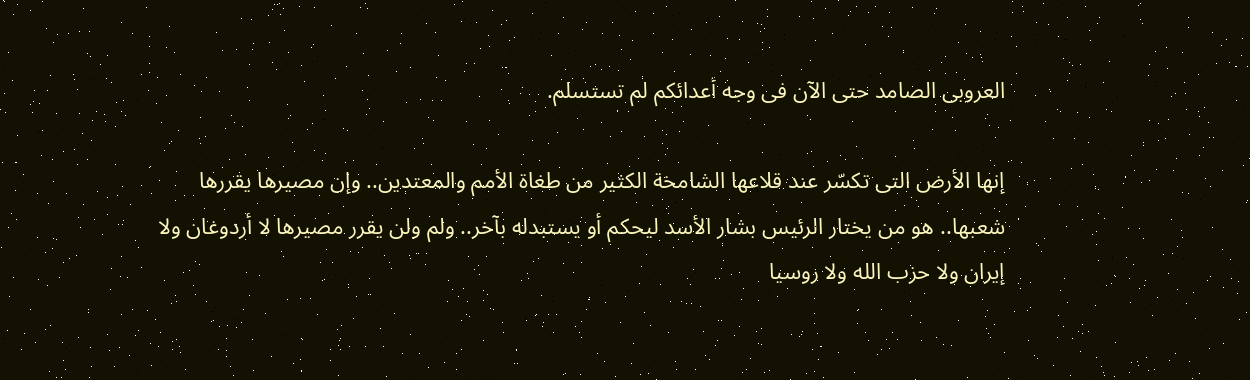العروبى الصامد حتى الآن فى وجه أعدائكم لم تستسلم.

إنها الأرض التى تكسّر عند قلاعها الشامخة الكثير من طغاة الأمم والمعتدين.. وإن مصيرها يقررها شعبها.. هو من يختار الرئيس بشار الأسد ليحكم أو يستبدله بآخر.. ولم ولن يقرر مصيرها لا أردوغان ولا إيران ولا حزب الله ولا روسيا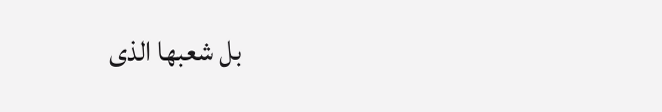بل شعبها الذى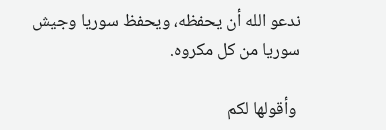ندعو الله أن يحفظه، ويحفظ سوريا وجيش سوريا من كل مكروه.

 وأقولها لكم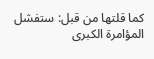كما قلتها من قبل: ستفشل المؤامرة الكبرى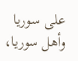على سوريا وأهل سوريا،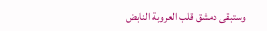وستبقى دمشق قلب العروبة النابض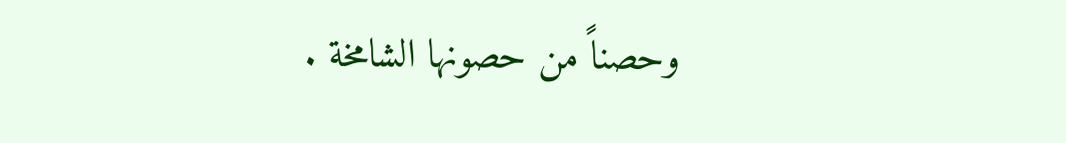وحصناً من حصونها الشامخة .